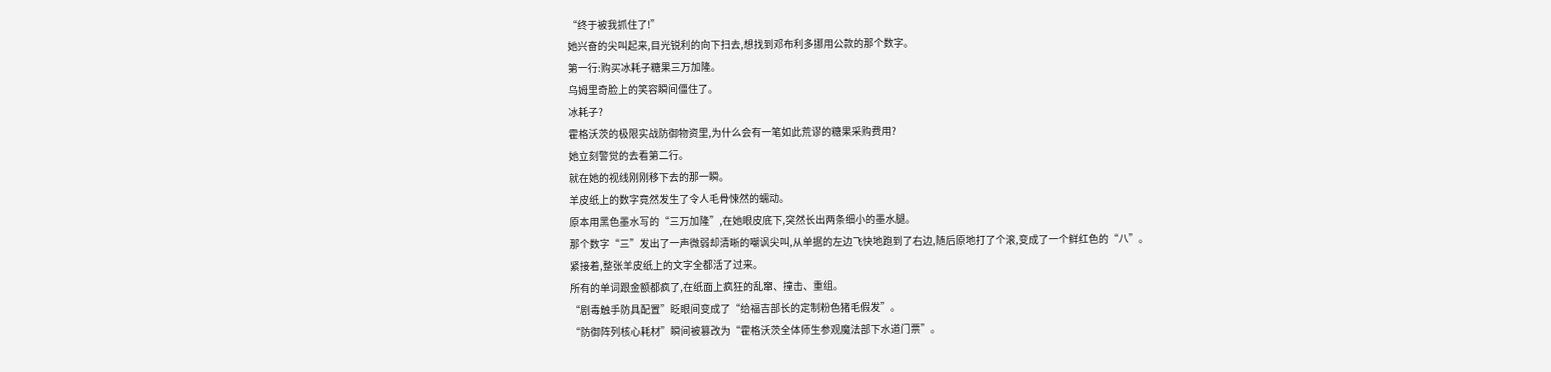“终于被我抓住了!”
她兴奋的尖叫起来,目光锐利的向下扫去,想找到邓布利多挪用公款的那个数字。
第一行:购买冰耗子糖果三万加隆。
乌姆里奇脸上的笑容瞬间僵住了。
冰耗子?
霍格沃茨的极限实战防御物资里,为什么会有一笔如此荒谬的糖果采购费用?
她立刻警觉的去看第二行。
就在她的视线刚刚移下去的那一瞬。
羊皮纸上的数字竟然发生了令人毛骨悚然的蠕动。
原本用黑色墨水写的“三万加隆”,在她眼皮底下,突然长出两条细小的墨水腿。
那个数字“三”发出了一声微弱却清晰的嘲讽尖叫,从单据的左边飞快地跑到了右边,随后原地打了个滚,变成了一个鲜红色的“八”。
紧接着,整张羊皮纸上的文字全都活了过来。
所有的单词跟金额都疯了,在纸面上疯狂的乱窜、撞击、重组。
“剧毒触手防具配置”眨眼间变成了“给福吉部长的定制粉色猪毛假发”。
“防御阵列核心耗材”瞬间被篡改为“霍格沃茨全体师生参观魔法部下水道门票”。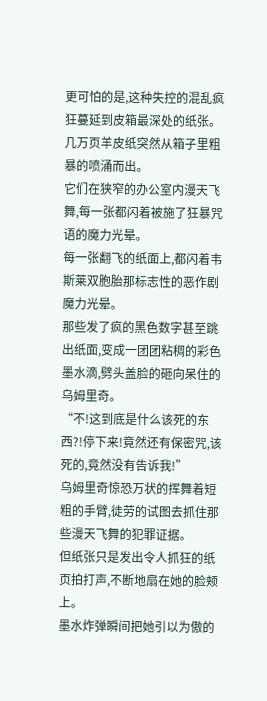更可怕的是,这种失控的混乱疯狂蔓延到皮箱最深处的纸张。
几万页羊皮纸突然从箱子里粗暴的喷涌而出。
它们在狭窄的办公室内漫天飞舞,每一张都闪着被施了狂暴咒语的魔力光晕。
每一张翻飞的纸面上,都闪着韦斯莱双胞胎那标志性的恶作剧魔力光晕。
那些发了疯的黑色数字甚至跳出纸面,变成一团团粘稠的彩色墨水滴,劈头盖脸的砸向呆住的乌姆里奇。
“不!这到底是什么该死的东西?!停下来!竟然还有保密咒,该死的,竟然没有告诉我!”
乌姆里奇惊恐万状的挥舞着短粗的手臂,徒劳的试图去抓住那些漫天飞舞的犯罪证据。
但纸张只是发出令人抓狂的纸页拍打声,不断地扇在她的脸颊上。
墨水炸弹瞬间把她引以为傲的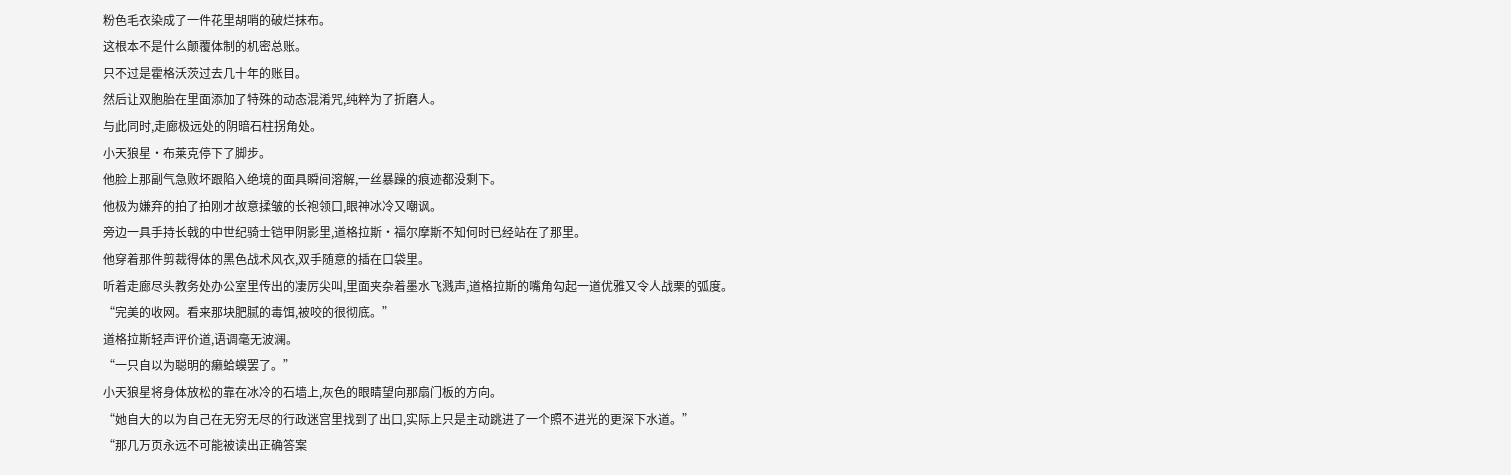粉色毛衣染成了一件花里胡哨的破烂抹布。
这根本不是什么颠覆体制的机密总账。
只不过是霍格沃茨过去几十年的账目。
然后让双胞胎在里面添加了特殊的动态混淆咒,纯粹为了折磨人。
与此同时,走廊极远处的阴暗石柱拐角处。
小天狼星·布莱克停下了脚步。
他脸上那副气急败坏跟陷入绝境的面具瞬间溶解,一丝暴躁的痕迹都没剩下。
他极为嫌弃的拍了拍刚才故意揉皱的长袍领口,眼神冰冷又嘲讽。
旁边一具手持长戟的中世纪骑士铠甲阴影里,道格拉斯·福尔摩斯不知何时已经站在了那里。
他穿着那件剪裁得体的黑色战术风衣,双手随意的插在口袋里。
听着走廊尽头教务处办公室里传出的凄厉尖叫,里面夹杂着墨水飞溅声,道格拉斯的嘴角勾起一道优雅又令人战栗的弧度。
“完美的收网。看来那块肥腻的毒饵,被咬的很彻底。”
道格拉斯轻声评价道,语调毫无波澜。
“一只自以为聪明的癞蛤蟆罢了。”
小天狼星将身体放松的靠在冰冷的石墙上,灰色的眼睛望向那扇门板的方向。
“她自大的以为自己在无穷无尽的行政迷宫里找到了出口,实际上只是主动跳进了一个照不进光的更深下水道。”
“那几万页永远不可能被读出正确答案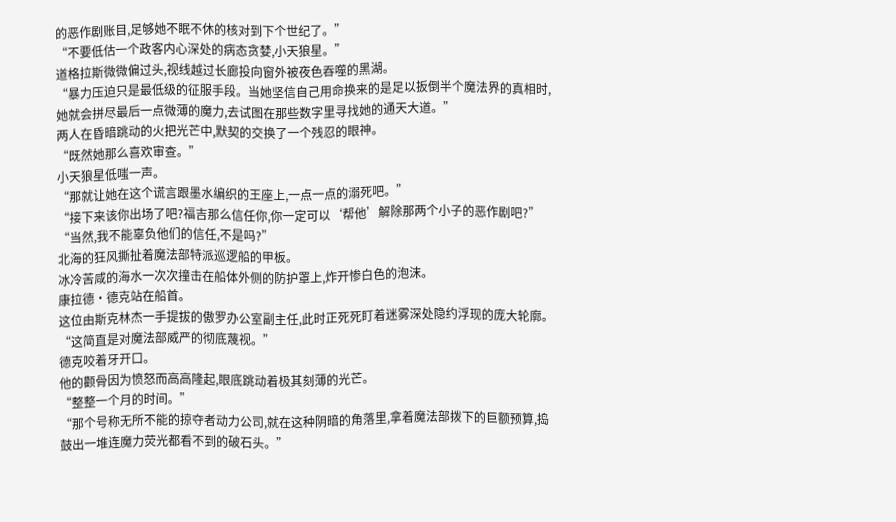的恶作剧账目,足够她不眠不休的核对到下个世纪了。”
“不要低估一个政客内心深处的病态贪婪,小天狼星。”
道格拉斯微微偏过头,视线越过长廊投向窗外被夜色吞噬的黑湖。
“暴力压迫只是最低级的征服手段。当她坚信自己用命换来的是足以扳倒半个魔法界的真相时,她就会拼尽最后一点微薄的魔力,去试图在那些数字里寻找她的通天大道。”
两人在昏暗跳动的火把光芒中,默契的交换了一个残忍的眼神。
“既然她那么喜欢审查。”
小天狼星低嗤一声。
“那就让她在这个谎言跟墨水编织的王座上,一点一点的溺死吧。”
“接下来该你出场了吧?福吉那么信任你,你一定可以‘帮他’解除那两个小子的恶作剧吧?”
“当然,我不能辜负他们的信任,不是吗?”
北海的狂风撕扯着魔法部特派巡逻船的甲板。
冰冷苦咸的海水一次次撞击在船体外侧的防护罩上,炸开惨白色的泡沫。
康拉德·德克站在船首。
这位由斯克林杰一手提拔的傲罗办公室副主任,此时正死死盯着迷雾深处隐约浮现的庞大轮廓。
“这简直是对魔法部威严的彻底蔑视。”
德克咬着牙开口。
他的颧骨因为愤怒而高高隆起,眼底跳动着极其刻薄的光芒。
“整整一个月的时间。”
“那个号称无所不能的掠夺者动力公司,就在这种阴暗的角落里,拿着魔法部拨下的巨额预算,捣鼓出一堆连魔力荧光都看不到的破石头。”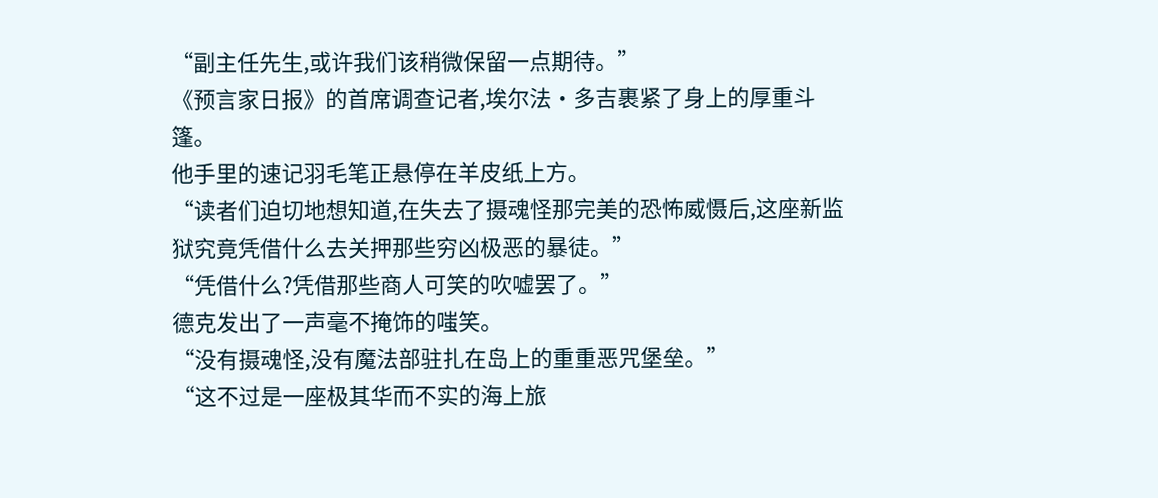“副主任先生,或许我们该稍微保留一点期待。”
《预言家日报》的首席调查记者,埃尔法·多吉裹紧了身上的厚重斗篷。
他手里的速记羽毛笔正悬停在羊皮纸上方。
“读者们迫切地想知道,在失去了摄魂怪那完美的恐怖威慑后,这座新监狱究竟凭借什么去关押那些穷凶极恶的暴徒。”
“凭借什么?凭借那些商人可笑的吹嘘罢了。”
德克发出了一声毫不掩饰的嗤笑。
“没有摄魂怪,没有魔法部驻扎在岛上的重重恶咒堡垒。”
“这不过是一座极其华而不实的海上旅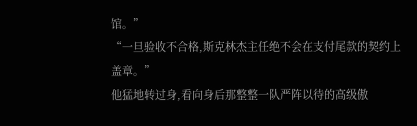馆。”
“一旦验收不合格,斯克林杰主任绝不会在支付尾款的契约上盖章。”
他猛地转过身,看向身后那整整一队严阵以待的高级傲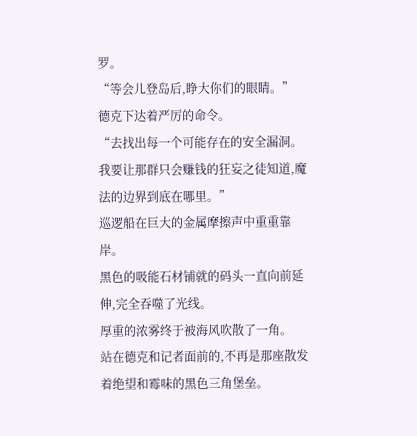罗。
“等会儿登岛后,睁大你们的眼睛。”
德克下达着严厉的命令。
“去找出每一个可能存在的安全漏洞。我要让那群只会赚钱的狂妄之徒知道,魔法的边界到底在哪里。”
巡逻船在巨大的金属摩擦声中重重靠岸。
黑色的吸能石材铺就的码头一直向前延伸,完全吞噬了光线。
厚重的浓雾终于被海风吹散了一角。
站在德克和记者面前的,不再是那座散发着绝望和霉味的黑色三角堡垒。